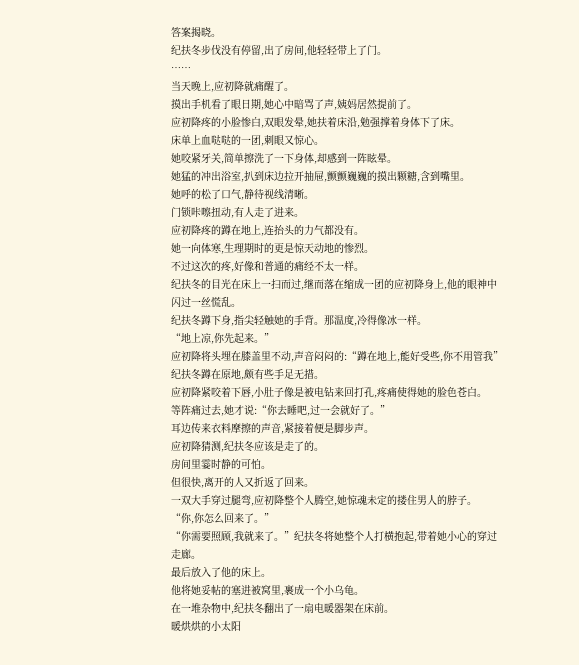答案揭晓。
纪扶冬步伐没有停留,出了房间,他轻轻带上了门。
……
当天晚上,应初降就痛醒了。
摸出手机看了眼日期,她心中暗骂了声,姨妈居然提前了。
应初降疼的小脸惨白,双眼发晕,她扶着床沿,勉强撑着身体下了床。
床单上血哒哒的一团,刺眼又惊心。
她咬紧牙关,简单擦洗了一下身体,却感到一阵眩晕。
她猛的冲出浴室,扒到床边拉开抽屉,颤颤巍巍的摸出颗糖,含到嘴里。
她呼的松了口气,静待视线清晰。
门锁咔嚓扭动,有人走了进来。
应初降疼的蹲在地上,连抬头的力气都没有。
她一向体寒,生理期时的更是惊天动地的惨烈。
不过这次的疼,好像和普通的痛经不太一样。
纪扶冬的目光在床上一扫而过,继而落在缩成一团的应初降身上,他的眼神中闪过一丝慌乱。
纪扶冬蹲下身,指尖轻触她的手背。那温度,冷得像冰一样。
“地上凉,你先起来。”
应初降将头埋在膝盖里不动,声音闷闷的:“蹲在地上,能好受些,你不用管我”
纪扶冬蹲在原地,颇有些手足无措。
应初降紧咬着下唇,小肚子像是被电钻来回打孔,疼痛使得她的脸色苍白。
等阵痛过去,她才说:“你去睡吧,过一会就好了。”
耳边传来衣料摩擦的声音,紧接着便是脚步声。
应初降猜测,纪扶冬应该是走了的。
房间里霎时静的可怕。
但很快,离开的人又折返了回来。
一双大手穿过腿弯,应初降整个人腾空,她惊魂未定的搂住男人的脖子。
“你,你怎么回来了。”
“你需要照顾,我就来了。”纪扶冬将她整个人打横抱起,带着她小心的穿过走廊。
最后放入了他的床上。
他将她妥帖的塞进被窝里,裹成一个小乌龟。
在一堆杂物中,纪扶冬翻出了一扇电暖器架在床前。
暖烘烘的小太阳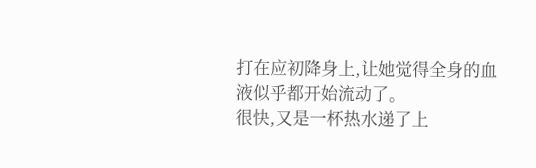打在应初降身上,让她觉得全身的血液似乎都开始流动了。
很快,又是一杯热水递了上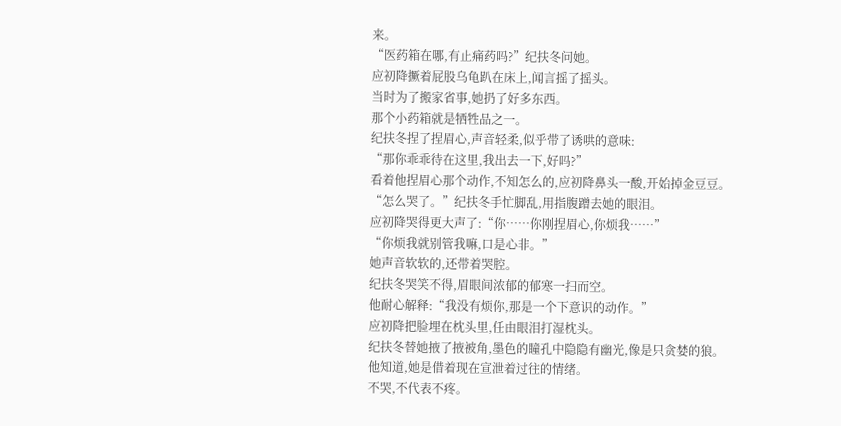来。
“医药箱在哪,有止痛药吗?”纪扶冬问她。
应初降撅着屁股乌龟趴在床上,闻言摇了摇头。
当时为了搬家省事,她扔了好多东西。
那个小药箱就是牺牲品之一。
纪扶冬捏了捏眉心,声音轻柔,似乎带了诱哄的意味:
“那你乖乖待在这里,我出去一下,好吗?”
看着他捏眉心那个动作,不知怎么的,应初降鼻头一酸,开始掉金豆豆。
“怎么哭了。”纪扶冬手忙脚乱,用指腹蹭去她的眼泪。
应初降哭得更大声了:“你……你刚捏眉心,你烦我……”
“你烦我就别管我嘛,口是心非。”
她声音软软的,还带着哭腔。
纪扶冬哭笑不得,眉眼间浓郁的郁寒一扫而空。
他耐心解释:“我没有烦你,那是一个下意识的动作。”
应初降把脸埋在枕头里,任由眼泪打湿枕头。
纪扶冬替她掖了掖被角,墨色的瞳孔中隐隐有幽光,像是只贪婪的狼。
他知道,她是借着现在宣泄着过往的情绪。
不哭,不代表不疼。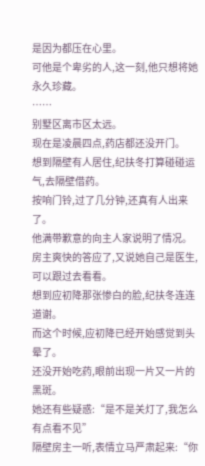是因为都压在心里。
可他是个卑劣的人,这一刻,他只想将她永久珍藏。
……
别墅区离市区太远。
现在是凌晨四点,药店都还没开门。
想到隔壁有人居住,纪扶冬打算碰碰运气,去隔壁借药。
按响门铃,过了几分钟,还真有人出来了。
他满带歉意的向主人家说明了情况。
房主爽快的答应了,又说她自己是医生,可以跟过去看看。
想到应初降那张惨白的脸,纪扶冬连连道谢。
而这个时候,应初降已经开始感觉到头晕了。
还没开始吃药,眼前出现一片又一片的黑斑。
她还有些疑惑:“是不是关灯了,我怎么有点看不见”
隔壁房主一听,表情立马严肃起来:“你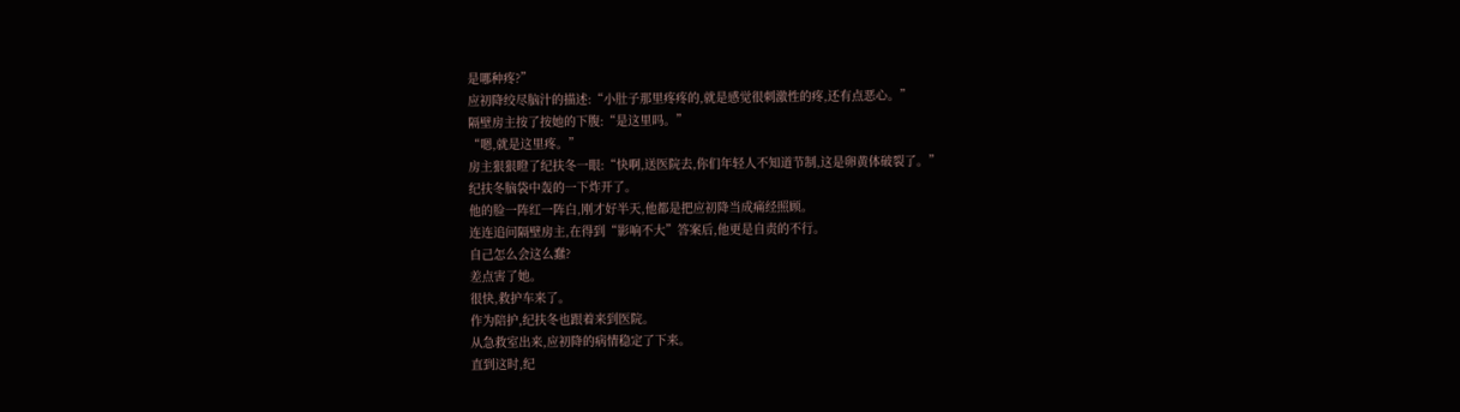是哪种疼?”
应初降绞尽脑汁的描述:“小肚子那里疼疼的,就是感觉很刺激性的疼,还有点恶心。”
隔壁房主按了按她的下腹:“是这里吗。”
“嗯,就是这里疼。”
房主狠狠瞪了纪扶冬一眼:“快啊,送医院去,你们年轻人不知道节制,这是卵黄体破裂了。”
纪扶冬脑袋中轰的一下炸开了。
他的脸一阵红一阵白,刚才好半天,他都是把应初降当成痛经照顾。
连连追问隔壁房主,在得到“影响不大”答案后,他更是自责的不行。
自己怎么会这么蠢?
差点害了她。
很快,救护车来了。
作为陪护,纪扶冬也跟着来到医院。
从急救室出来,应初降的病情稳定了下来。
直到这时,纪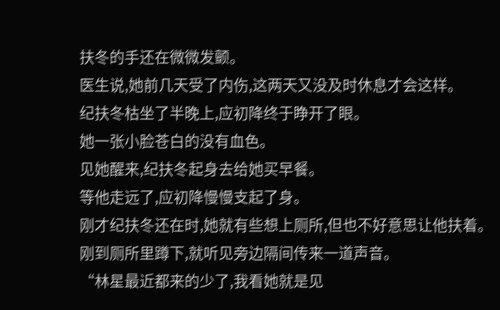扶冬的手还在微微发颤。
医生说,她前几天受了内伤,这两天又没及时休息才会这样。
纪扶冬枯坐了半晚上,应初降终于睁开了眼。
她一张小脸苍白的没有血色。
见她醒来,纪扶冬起身去给她买早餐。
等他走远了,应初降慢慢支起了身。
刚才纪扶冬还在时,她就有些想上厕所,但也不好意思让他扶着。
刚到厕所里蹲下,就听见旁边隔间传来一道声音。
“林星最近都来的少了,我看她就是见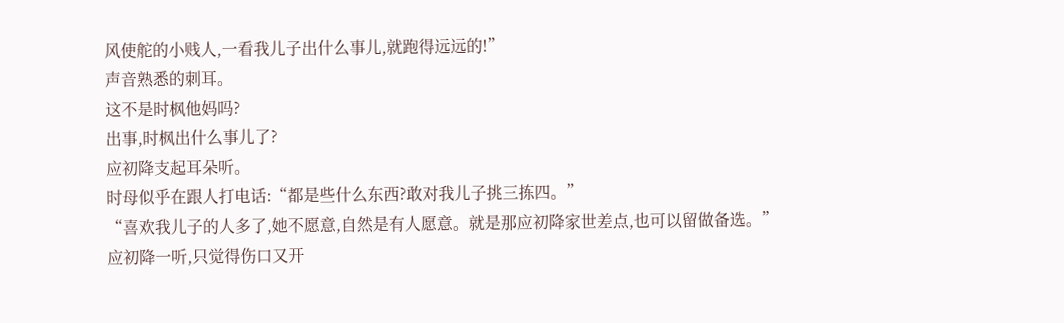风使舵的小贱人,一看我儿子出什么事儿,就跑得远远的!”
声音熟悉的刺耳。
这不是时枫他妈吗?
出事,时枫出什么事儿了?
应初降支起耳朵听。
时母似乎在跟人打电话:“都是些什么东西?敢对我儿子挑三拣四。”
“喜欢我儿子的人多了,她不愿意,自然是有人愿意。就是那应初降家世差点,也可以留做备选。”
应初降一听,只觉得伤口又开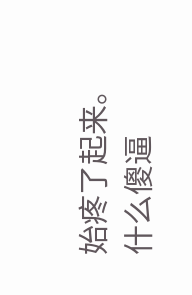始疼了起来。
什么傻逼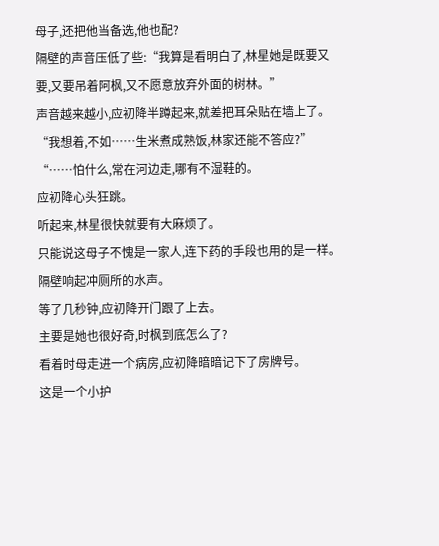母子,还把他当备选,他也配?
隔壁的声音压低了些:“我算是看明白了,林星她是既要又要,又要吊着阿枫,又不愿意放弃外面的树林。”
声音越来越小,应初降半蹲起来,就差把耳朵贴在墙上了。
“我想着,不如……生米煮成熟饭,林家还能不答应?”
“……怕什么,常在河边走,哪有不湿鞋的。
应初降心头狂跳。
听起来,林星很快就要有大麻烦了。
只能说这母子不愧是一家人,连下药的手段也用的是一样。
隔壁响起冲厕所的水声。
等了几秒钟,应初降开门跟了上去。
主要是她也很好奇,时枫到底怎么了?
看着时母走进一个病房,应初降暗暗记下了房牌号。
这是一个小护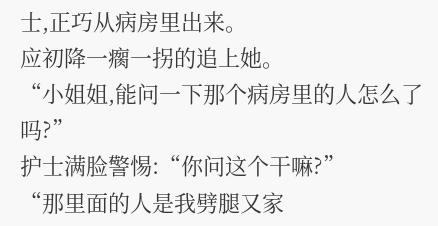士,正巧从病房里出来。
应初降一瘸一拐的追上她。
“小姐姐,能问一下那个病房里的人怎么了吗?”
护士满脸警惕:“你问这个干嘛?”
“那里面的人是我劈腿又家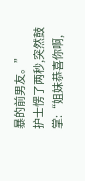暴的前男友。”
护士愣了两秒,突然鼓掌:“姐妹恭喜你啊,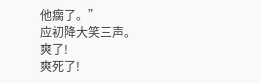他瘸了。”
应初降大笑三声。
爽了!
爽死了!